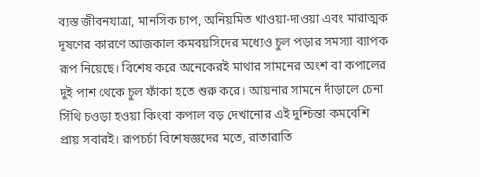ব্যস্ত জীবনযাত্রা, মানসিক চাপ, অনিয়মিত খাওয়া-দাওয়া এবং মারাত্মক দূষণের কারণে আজকাল কমবয়সিদের মধ্যেও চুল পড়ার সমস্যা ব্যাপক রূপ নিয়েছে। বিশেষ করে অনেকেরই মাথার সামনের অংশ বা কপালের দুই পাশ থেকে চুল ফাঁকা হতে শুরু করে। আয়নার সামনে দাঁড়ালে চেনা সিঁথি চওড়া হওয়া কিংবা কপাল বড় দেখানোর এই দুশ্চিন্তা কমবেশি প্রায় সবারই। রূপচর্চা বিশেষজ্ঞদের মতে, রাতারাতি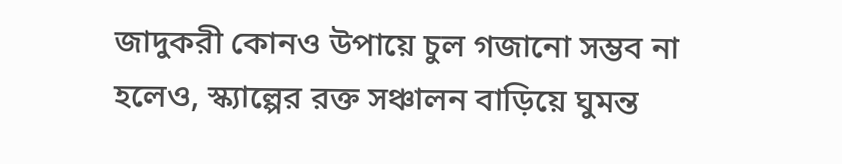জাদুকরী কোনও উপায়ে চুল গজানো সম্ভব না হলেও, স্ক্যাল্পের রক্ত সঞ্চালন বাড়িয়ে ঘুমন্ত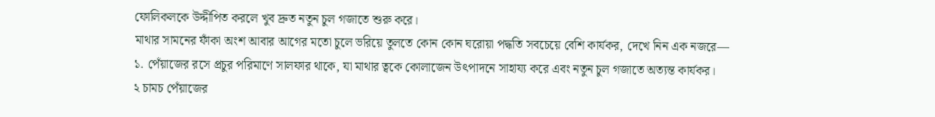ফোলিকলকে উদ্দীপিত করলে খুব দ্রুত নতুন চুল গজাতে শুরু করে।
মাথার সামনের ফাঁকা অংশ আবার আগের মতো চুলে ভরিয়ে তুলতে কোন কোন ঘরোয়া পদ্ধতি সবচেয়ে বেশি কার্যকর, দেখে নিন এক নজরে—
১. পেঁয়াজের রসে প্রচুর পরিমাণে সালফার থাকে, যা মাথার ত্বকে কোলাজেন উৎপাদনে সাহায্য করে এবং নতুন চুল গজাতে অত্যন্ত কার্যকর।
২ চামচ পেঁয়াজের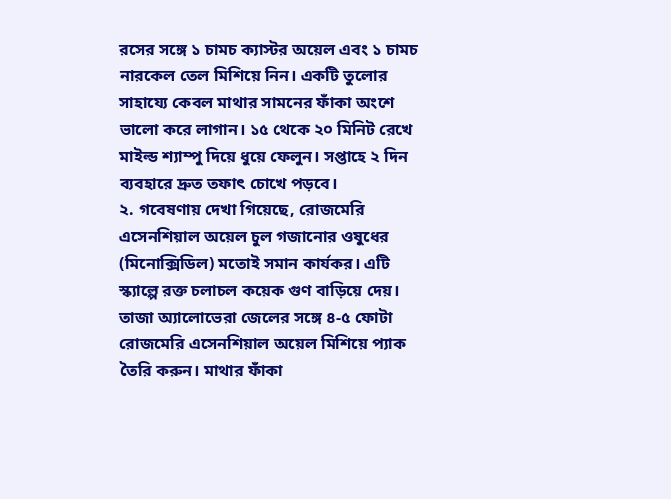রসের সঙ্গে ১ চামচ ক্যাস্টর অয়েল এবং ১ চামচ নারকেল তেল মিশিয়ে নিন। একটি তুলোর সাহায্যে কেবল মাথার সামনের ফাঁকা অংশে ভালো করে লাগান। ১৫ থেকে ২০ মিনিট রেখে মাইল্ড শ্যাম্পু দিয়ে ধুয়ে ফেলুন। সপ্তাহে ২ দিন ব্যবহারে দ্রুত তফাৎ চোখে পড়বে।
২. গবেষণায় দেখা গিয়েছে, রোজমেরি এসেনশিয়াল অয়েল চুল গজানোর ওষুধের (মিনোক্সিডিল) মতোই সমান কার্যকর। এটি স্ক্যাল্পে রক্ত চলাচল কয়েক গুণ বাড়িয়ে দেয়।
তাজা অ্যালোভেরা জেলের সঙ্গে ৪-৫ ফোটা রোজমেরি এসেনশিয়াল অয়েল মিশিয়ে প্যাক তৈরি করুন। মাথার ফাঁকা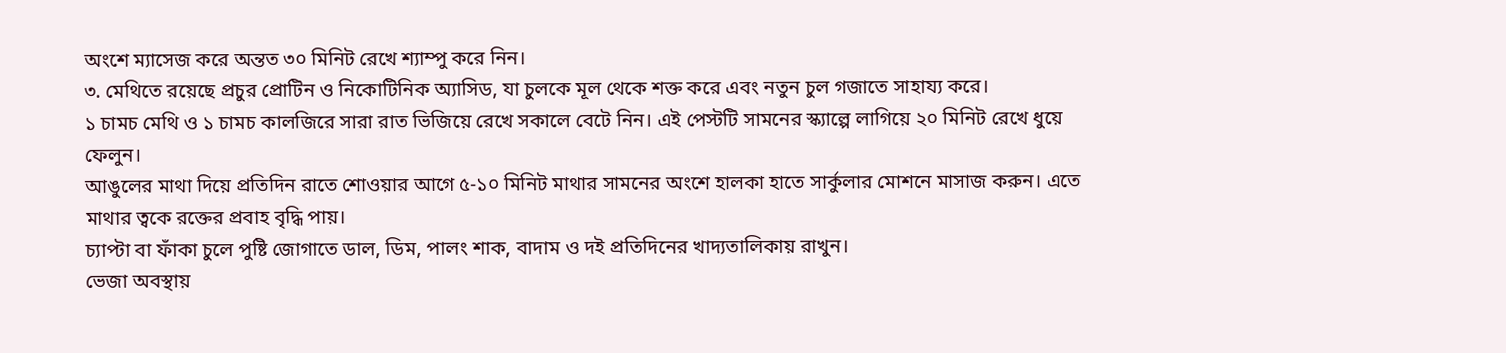অংশে ম্যাসেজ করে অন্তত ৩০ মিনিট রেখে শ্যাম্পু করে নিন।
৩. মেথিতে রয়েছে প্রচুর প্রোটিন ও নিকোটিনিক অ্যাসিড, যা চুলকে মূল থেকে শক্ত করে এবং নতুন চুল গজাতে সাহায্য করে।
১ চামচ মেথি ও ১ চামচ কালজিরে সারা রাত ভিজিয়ে রেখে সকালে বেটে নিন। এই পেস্টটি সামনের স্ক্যাল্পে লাগিয়ে ২০ মিনিট রেখে ধুয়ে ফেলুন।
আঙুলের মাথা দিয়ে প্রতিদিন রাতে শোওয়ার আগে ৫-১০ মিনিট মাথার সামনের অংশে হালকা হাতে সার্কুলার মোশনে মাসাজ করুন। এতে মাথার ত্বকে রক্তের প্রবাহ বৃদ্ধি পায়।
চ্যাপ্টা বা ফাঁকা চুলে পুষ্টি জোগাতে ডাল, ডিম, পালং শাক, বাদাম ও দই প্রতিদিনের খাদ্যতালিকায় রাখুন।
ভেজা অবস্থায়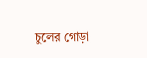চুলের গোড়া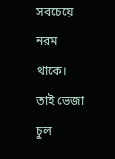সবচেয়ে নরম থাকে। তাই ভেজা চুল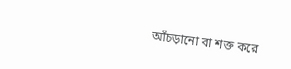আঁচড়ানো বা শক্ত করে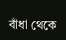বাঁধা থেকে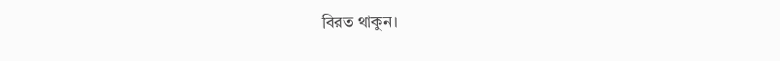বিরত থাকুন।